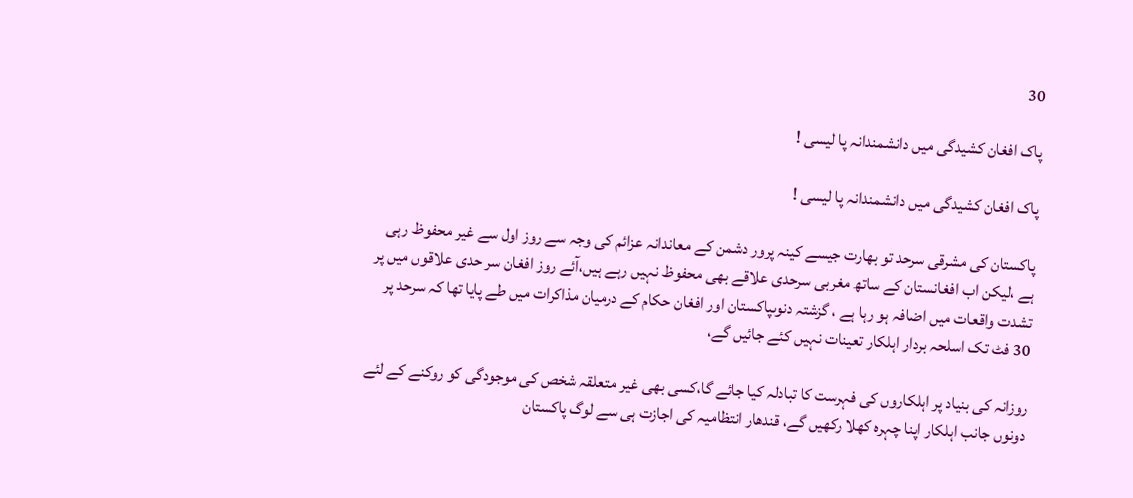30

پاک افغان کشیدگی میں دانشمندانہ پا لیسی !

پاک افغان کشیدگی میں دانشمندانہ پا لیسی !

پاکستان کی مشرقی سرحد تو بھارت جیسے کینہ پرور دشمن کے معاندانہ عزائم کی وجہ سے روز اول سے غیر محفوظ رہی ہے ،لیکن اب افغانستان کے ساتھ مغربی سرحدی علاقے بھی محفوظ نہیں رہے ہیں،آئے روز افغان سر حدی علاقوں میں پر تشدت واقعات میں اضافہ ہو رہا ہے ، گزشتہ دنوںپاکستان اور افغان حکام کے درمیان مذاکرات میں طے پایا تھا کہ سرحد پر 30 فٹ تک اسلحہ بردار اہلکار تعینات نہیں کئے جائیں گے،

روزانہ کی بنیاد پر اہلکاروں کی فہرست کا تبادلہ کیا جائے گا،کسی بھی غیر متعلقہ شخص کی موجودگی کو روکنے کے لئے دونوں جانب اہلکار اپنا چہرہ کھلا رکھیں گے، قندھار انتظامیہ کی اجازت ہی سے لوگ پاکستان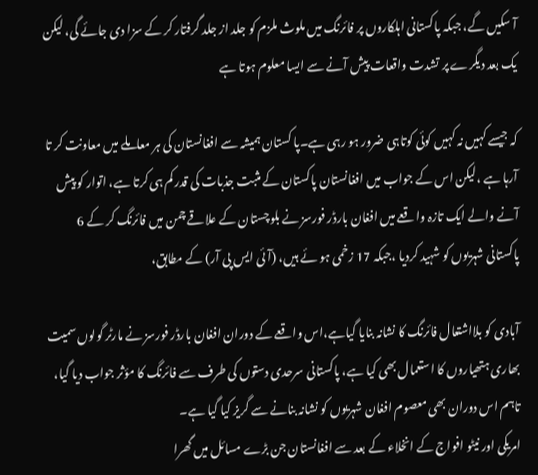آ سکیں گے، جبکہ پاکستانی اہلکاروں پر فائرنگ میں ملوث ملزم کو جلد از جلد گرفتار کر کے سزا دی جائے گی، لیکن یک بعد دیگرے پر تشدت واقعات پیش آنے سے ایسا معلوم ہوتا ہے

کہ جیسے کہیں نہ کہیں کوئی کوتاہی ضرور ہو رہی ہے۔پا کستان ہمیشہ سے افغانستان کی ہر معاملے میں معاونت کر تا آرہا ہے ،لیکن اس کے جواب میں افغانستان پاکستان کے مثبت جذبات کی قدر کم ہی کرتا ہے، اتوار کو پیش آنے والے ایک تازہ واقعے میں افغان بارڈر فورسز نے بلوچستان کے علاقے چمن میں فائرنگ کر کے 6 پاکستانی شہریوں کو شہید کردیا ،جبکہ 17 زخمی ہو ئے ہیں، (آئی ایس پی آر) کے مطابق،

آبادی کو بلااشتعال فائرنگ کا نشانہ بنایا گیاہے،اس واقعے کے دوران افغان بارڈر فورسز نے مارٹر گولوں سمیت بھاری ہتھیاروں کا استعمال بھی کیا ہے، پاکستانی سرحدی دستوں کی طرف سے فائرنگ کا مؤثر جواب دیا گیا، تاہم اس دوران بھی معصوم افغان شہریوں کو نشانہ بنانے سے گریز کیا گیا ہے۔
امریکی اور نیٹو افواج کے انخلاء کے بعد سے افغانستان جن بڑے مسائل میں گھرا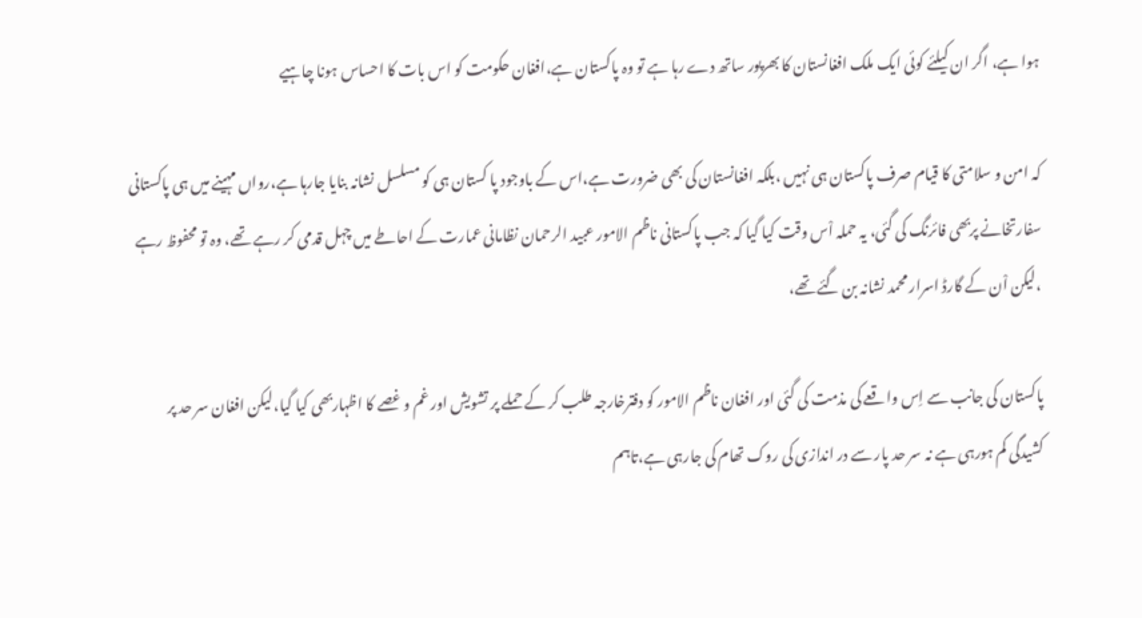ہوا ہے، اگر ان کیلئے کوئی ایک ملک افغانستان کا بھرپور ساتھ دے رہا ہے تو وہ پاکستان ہے،افغان حکومت کو اس بات کا احساس ہونا چاہیے

کہ امن و سلامتی کا قیام صرف پاکستان ہی نہیں ،بلکہ افغانستان کی بھی ضرورت ہے،اس کے باوجود پا کستان ہی کو مسلسل نشانہ بنایا جارہا ہے،رواں مہینے میں ہی پاکستانی سفارتخانے پربھی فائرنگ کی گئی، یہ حملہ اْس وقت کیا گیا کہ جب پاکستانی ناظم الامور عبید الرحمان نظامانی عمارت کے احاطے میں چہل قدمی کر رہے تھے، وہ تو محفوظ رہے ،لیکن اْن کے گارڈ اسرار محمد نشانہ بن گئے تھے،

پاکستان کی جانب سے اِس واقعے کی مذمت کی گئی اور افغان ناظم الامور کو دفترخارجہ طلب کر کے حملے پر تشویش اور غم و غصے کا اظہاربھی کیا گیا،لیکن افغان سر حد پر کشیدگی کم ہورہی ہے نہ سر حد پار سے در اندازی کی روک تھام کی جارہی ہے،تاہم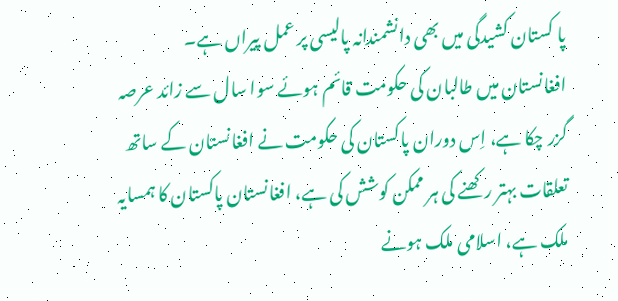پا کستان کشیدگی میں بھی دانشمندانہ پالیسی پر عمل پیراں ہے۔
افغانستان میں طالبان کی حکومت قائم ہوئے سوا سال سے زائد عرصہ گزر چکا ہے، اِس دوران پاکستان کی حکومت نے افغانستان کے ساتھ تعلقات بہتر رکھنے کی ہر ممکن کوشش کی ہے، افغانستان پاکستان کا ہمسایہ ملک ہے، اسلامی ملک ہونے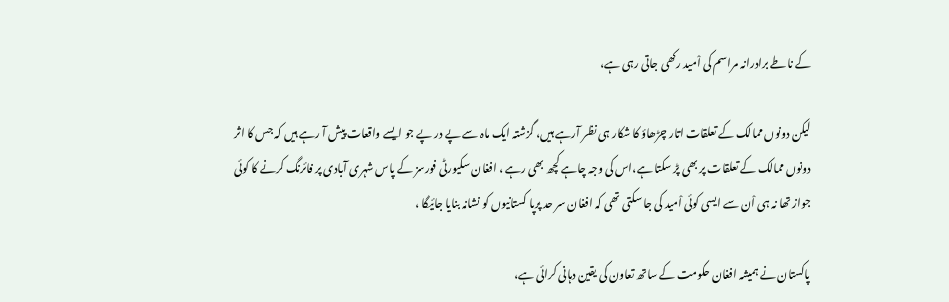کے ناطے برادرانہ مراسم کی اْمید رکھی جاتی رہی ہے،

لیکن دونوں ممالک کے تعلقات اتار چڑھاؤ کا شکار ہی نظر آرہے ہیں، گزشتہ ایک ماہ سے پے در پے جو ایسے واقعات پیش آ رہے ہیں کہ جس کا اثر دونوں ممالک کے تعلقات پر بھی پڑ سکتا ہے،اس کی وجہ چاہے کچھ بھی رہے ، افغان سکیورٹی فورسز کے پاس شہری آبادی پر فائرنگ کرنے کا کوئی جواز تھا نہ ہی اْن سے ایسی کوئی اْمید کی جا سکتی تھی کہ افغان سر حد پرپا کستانیوں کو نشانہ بنایا جائیگا ،

پاکستان نے ہمیشہ افغان حکومت کے ساتھ تعاون کی یقین دہانی کرائی ہے،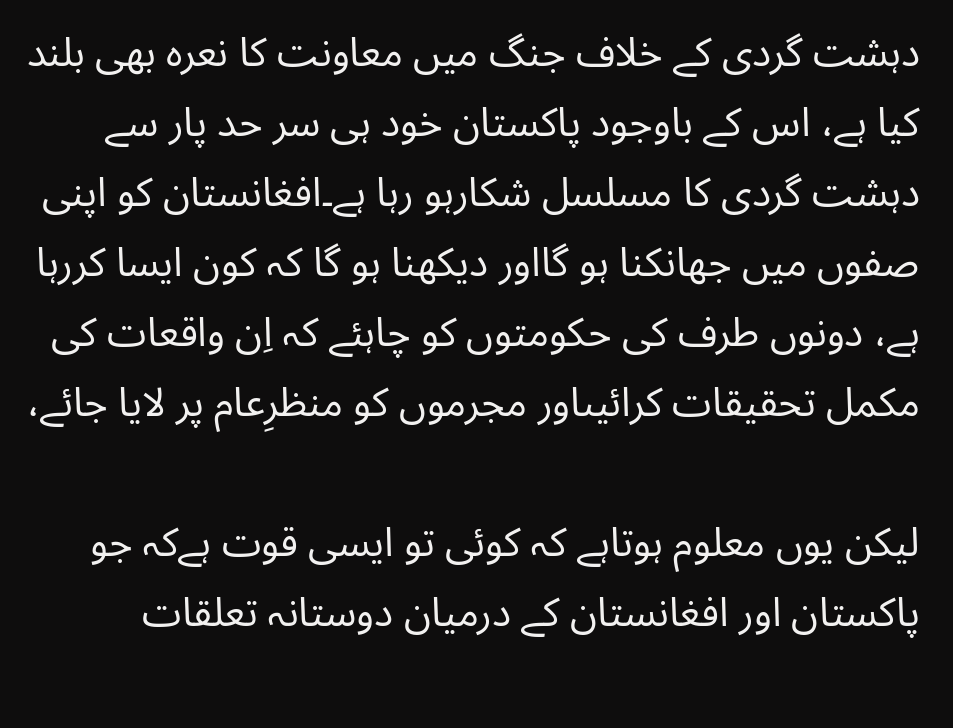دہشت گردی کے خلاف جنگ میں معاونت کا نعرہ بھی بلند کیا ہے، اس کے باوجود پاکستان خود ہی سر حد پار سے دہشت گردی کا مسلسل شکارہو رہا ہے۔افغانستان کو اپنی صفوں میں جھانکنا ہو گااور دیکھنا ہو گا کہ کون ایسا کررہا ہے، دونوں طرف کی حکومتوں کو چاہئے کہ اِن واقعات کی مکمل تحقیقات کرائیںاور مجرموں کو منظرِعام پر لایا جائے،

لیکن یوں معلوم ہوتاہے کہ کوئی تو ایسی قوت ہےکہ جو پاکستان اور افغانستان کے درمیان دوستانہ تعلقات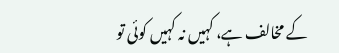کے مخالف ہے، کہیں نہ کہیں کوئی تو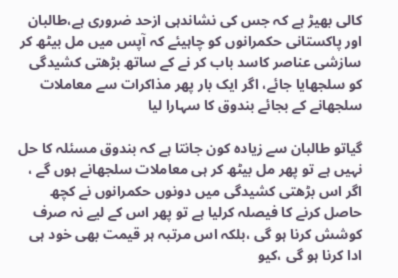کالی بھیڑ ہے کہ جس کی نشاندہی ازحد ضروری ہے،طالبان اور پاکستانی حکمرانوں کو چاہیئے کہ آپس میں مل بیٹھ کر سازشی عناصر کاسد باب کر نے کے ساتھ بڑھتی کشیدگی کو سلجھایا جائے، اگر ایک بار پھر مذاکرات سے معاملات سلجھانے کے بجائے بندوق کا سہارا لیا

گیاتو طالبان سے زیادہ کون جانتا ہے کہ بندوق مسئلہ کا حل نہیں ہے تو پھر مل بیٹھ کر ہی معاملات سلجھانے ہوں گے ، اگر اس بڑھتی کشیدگی میں دونوں حکمرانوں نے کچھ حاصل کرنے کا فیصلہ کرلیا ہے تو پھر اس کے لیے نہ صرف کوشش کرنا ہو گی ،بلکہ اس مرتبہ ہر قیمت بھی خود ہی ادا کرنا ہو گی ،کیو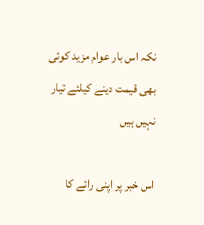نکہ اس بار عوام مزید کوئی بھی قیمت دینے کیلئے تیار نہیں ہیں

اس خبر پر اپنی رائے کا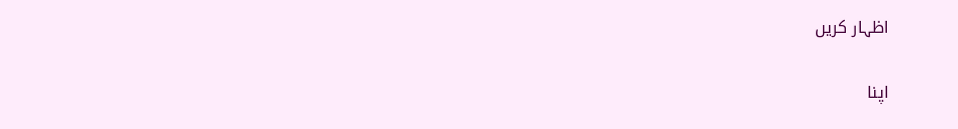اظہار کریں

اپنا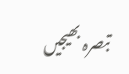تبصرہ بھیجیں